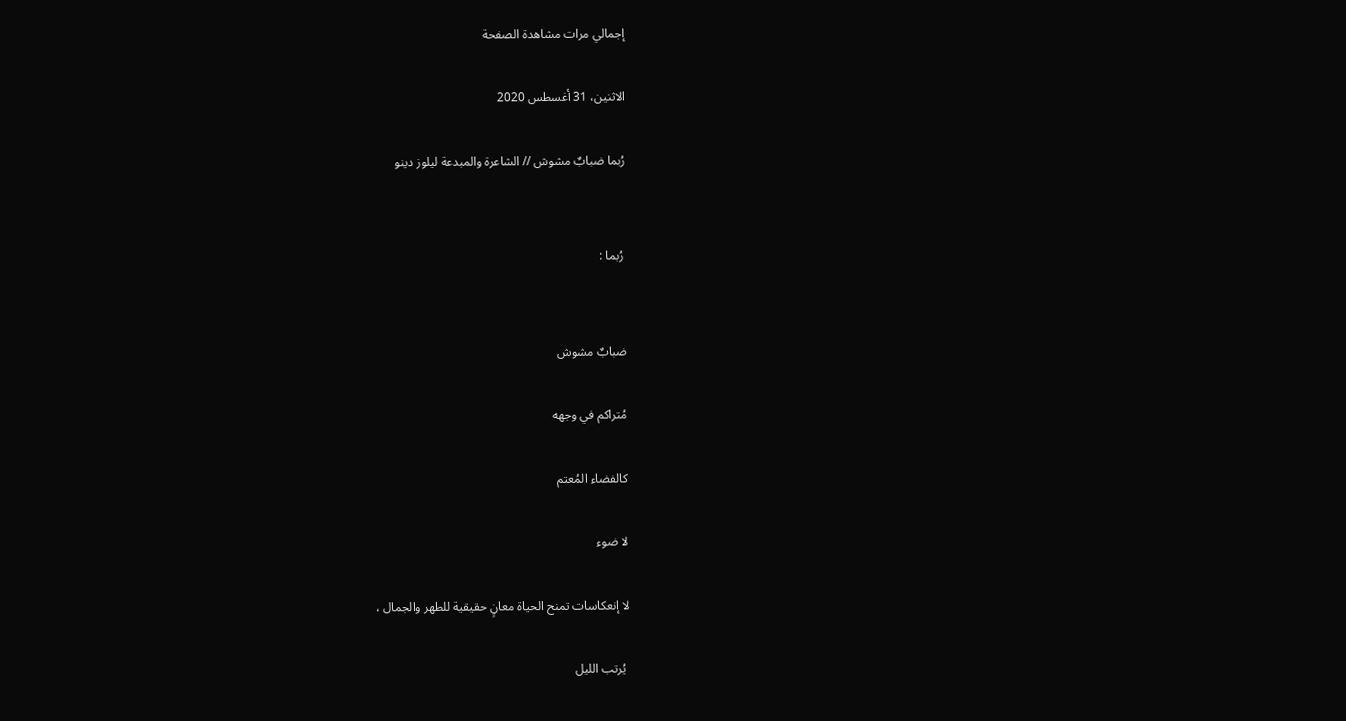إجمالي مرات مشاهدة الصفحة

الاثنين، 31 أغسطس 2020

رُبما ضبابٌ مشوش // الشاعرة والمبدعة ليلوز دينو


 رُبما :


ضبابٌ مشوش

مُتراكم في وجهه

كالفضاء المُعتم

لا ضوء

لا إنعكاسات تمنح الحياة معانٍ حقيقية للطهر والجمال ،

 يُرتب الليل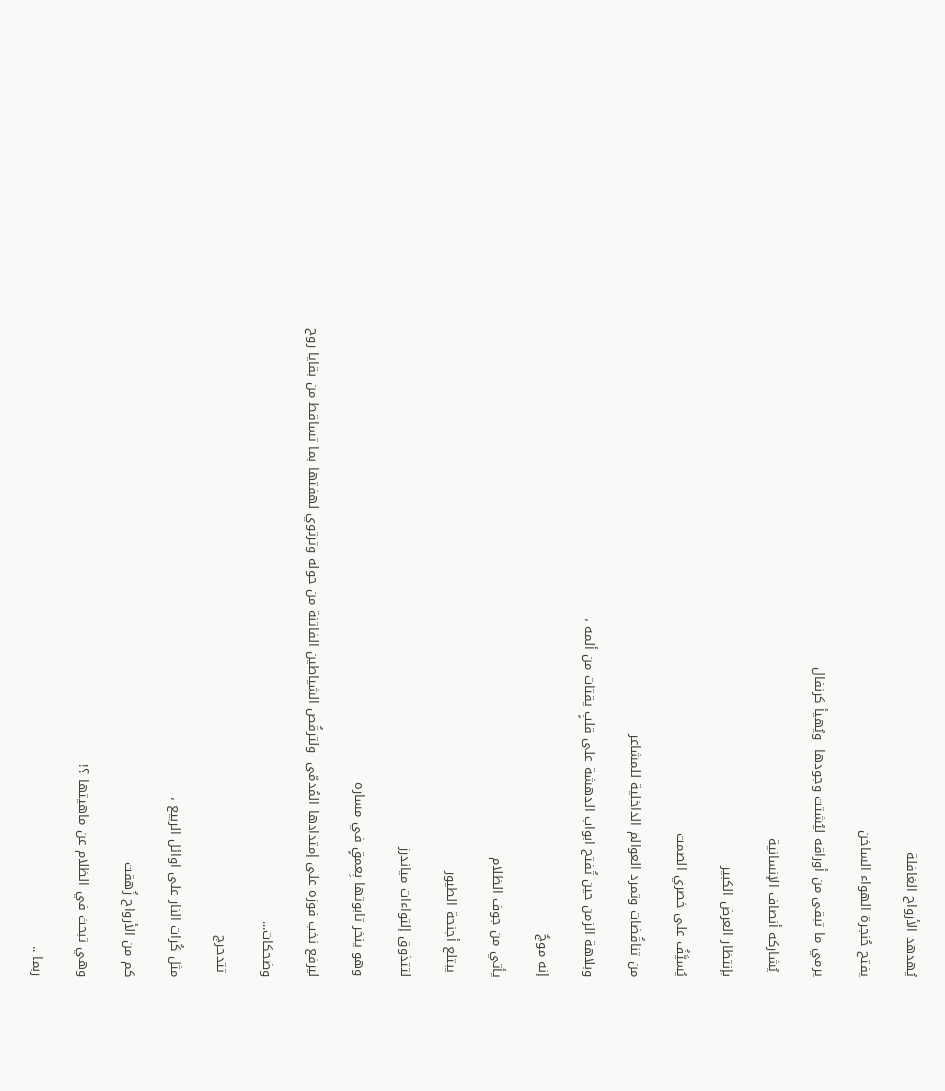يُهدهد الأرواح الغافلة

يفتح حُنجرة الهواء الساخن

يرمي ما تبقى من أوراقه ليُشتت وجودها  ويُهيأ كرنفال

 يُشاركه أنصاف الإنسانية

بإنتظار العرض الكبير

يُسيَّفُ على خصري الصمت

من تناقُضات وتمرد العوالم الداخلية للمشاعر

وبلاهة الزمن حين تُفتح ابواب الدهشة على قلبٍ يقتات من ألمه ،

إنه موجٌ

يأتي من جوف الظلام

 يبتلع أجنحة الطيور

لتتذوق إلتواءات مياندرز

وهو ينخر تابوتها بِعمقٍ في مساره

ليرفع نخب فوزه على إمتدادها المُدمّى  ولترقُص الشياطين الفاتنة من حوله وترتوي لهفتها بما تساقط من بقايا روح

وضحكات...

 تتدحرج

مثل كُرات النار على اوائل الربيع ،

كم من الأرواح زُهقت

وهي تبحث في الظلام عن ماهيتها ؟!

ربما ..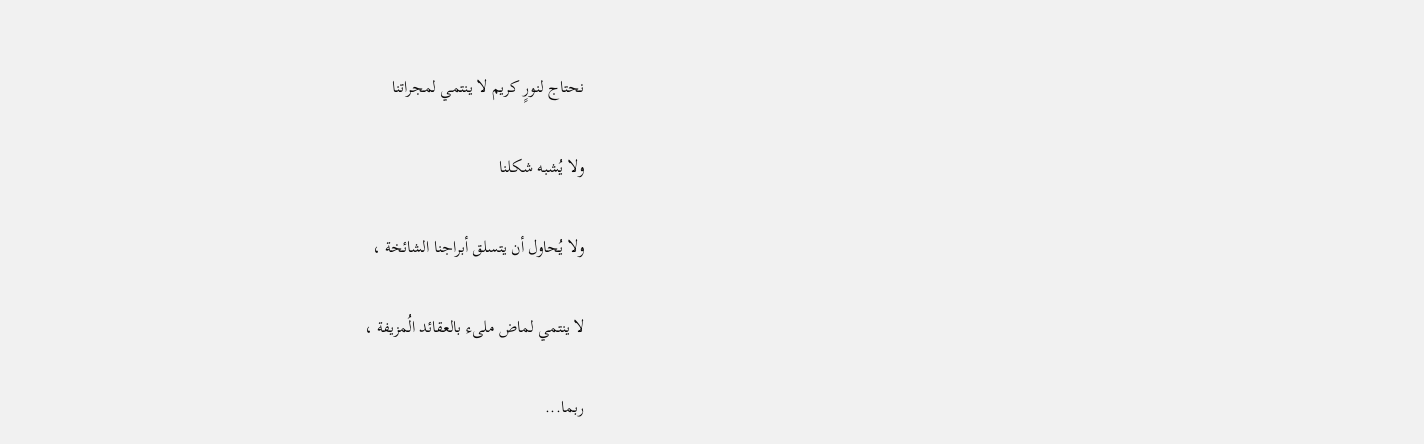نحتاج لنورٍ كريم لا ينتمي لمجراتنا

ولا يُشبه شكلنا

ولا يُحاول أن يتسلق أبراجنا الشائخة ،

لا ينتمي لماض ملىء بالعقائد الُمزيفة ،

ربما...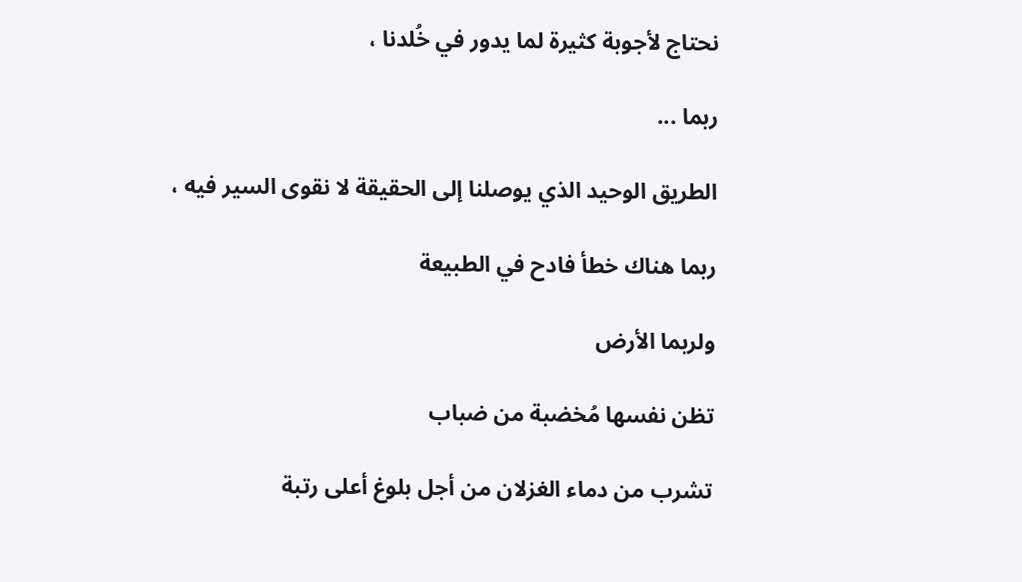نحتاج لأجوبة كثيرة لما يدور في خُلدنا ،

ربما ...

الطريق الوحيد الذي يوصلنا إلى الحقيقة لا نقوى السير فيه ،

ربما هناك خطأ فادح في الطبيعة

ولربما الأرض

تظن نفسها مُخضبة من ضباب

تشرب من دماء الغزلان من أجل بلوغ أعلى رتبة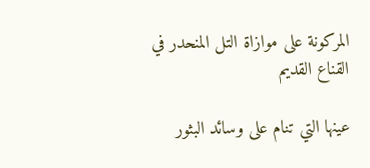المركونة على موازاة التل المنحدر في القناع القديم

عينها التي تنام على وسائد البثور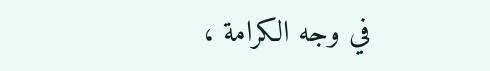في وجه الكرامة ،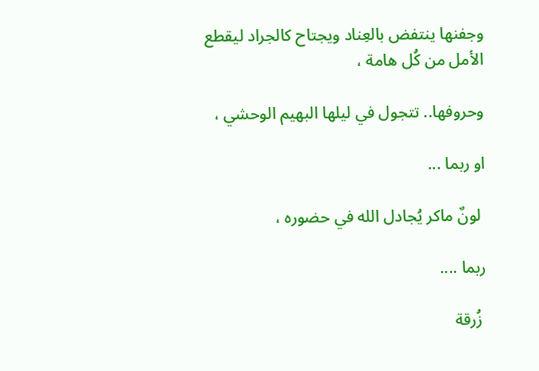وجفنها ينتفض بالعِناد ويجتاح كالجراد ليقطع الأمل من كُل هامة ،

وحروفها.. تتجول في ليلها البهيم الوحشي ،

او ربما ...

 لونٌ ماكر يُجادل الله في حضوره ،

ربما ....

 زُرقة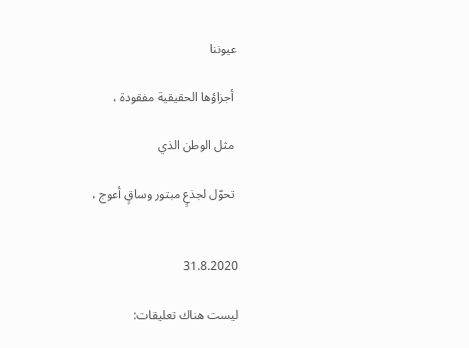عيوننا

 أجزاؤها الحقيقية مفقودة ،

 مثل الوطن الذي

 تحوّل لجذعٍ مبتور وساقٍ أعوج ،


31.8.2020

ليست هناك تعليقات: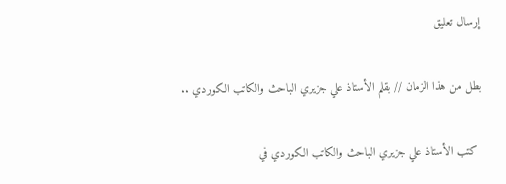إرسال تعليق

بطل من هذا الزمان // بقلم الأستاذ علي جزيري الباحث والكاتب الكوردي ..

 كتب الأستاذ علي جزيري الباحث والكاتب الكوردي في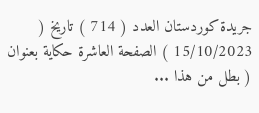جريدة كوردستان العدد ( 714 ) تاريخ ( 15/10/2023 ) الصفحة العاشرة حكاية بعنوان ( بطل من هذا ...